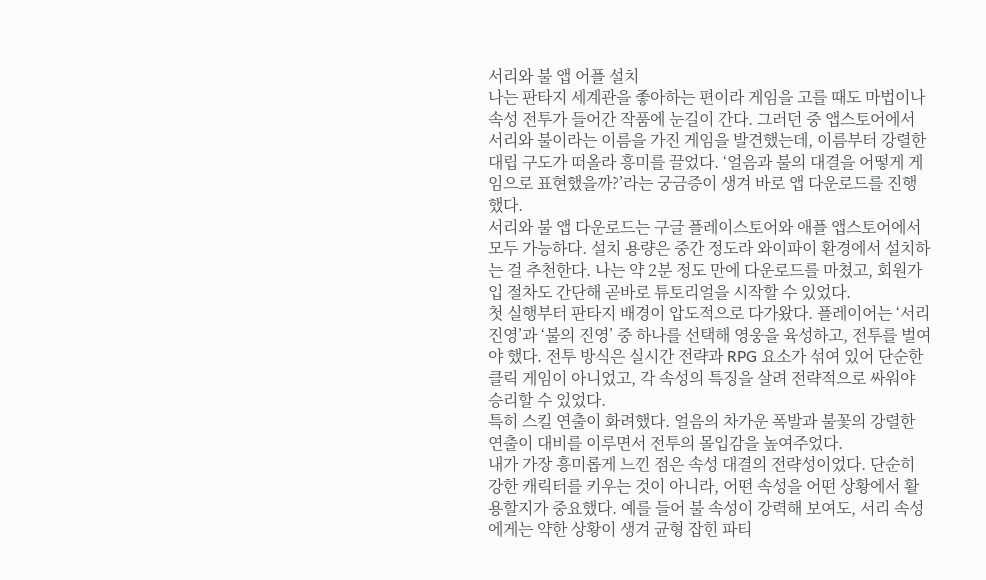서리와 불 앱 어플 설치
나는 판타지 세계관을 좋아하는 편이라 게임을 고를 때도 마법이나 속성 전투가 들어간 작품에 눈길이 간다. 그러던 중 앱스토어에서 서리와 불이라는 이름을 가진 게임을 발견했는데, 이름부터 강렬한 대립 구도가 떠올라 흥미를 끌었다. ‘얼음과 불의 대결을 어떻게 게임으로 표현했을까?’라는 궁금증이 생겨 바로 앱 다운로드를 진행했다.
서리와 불 앱 다운로드는 구글 플레이스토어와 애플 앱스토어에서 모두 가능하다. 설치 용량은 중간 정도라 와이파이 환경에서 설치하는 걸 추천한다. 나는 약 2분 정도 만에 다운로드를 마쳤고, 회원가입 절차도 간단해 곧바로 튜토리얼을 시작할 수 있었다.
첫 실행부터 판타지 배경이 압도적으로 다가왔다. 플레이어는 ‘서리 진영’과 ‘불의 진영’ 중 하나를 선택해 영웅을 육성하고, 전투를 벌여야 했다. 전투 방식은 실시간 전략과 RPG 요소가 섞여 있어 단순한 클릭 게임이 아니었고, 각 속성의 특징을 살려 전략적으로 싸워야 승리할 수 있었다.
특히 스킬 연출이 화려했다. 얼음의 차가운 폭발과 불꽃의 강렬한 연출이 대비를 이루면서 전투의 몰입감을 높여주었다.
내가 가장 흥미롭게 느낀 점은 속성 대결의 전략성이었다. 단순히 강한 캐릭터를 키우는 것이 아니라, 어떤 속성을 어떤 상황에서 활용할지가 중요했다. 예를 들어 불 속성이 강력해 보여도, 서리 속성에게는 약한 상황이 생겨 균형 잡힌 파티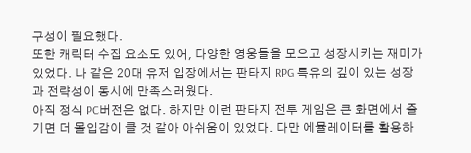구성이 필요했다.
또한 캐릭터 수집 요소도 있어, 다양한 영웅들을 모으고 성장시키는 재미가 있었다. 나 같은 20대 유저 입장에서는 판타지 RPG 특유의 깊이 있는 성장과 전략성이 동시에 만족스러웠다.
아직 정식 PC버전은 없다. 하지만 이런 판타지 전투 게임은 큰 화면에서 즐기면 더 몰입감이 클 것 같아 아쉬움이 있었다. 다만 에뮬레이터를 활용하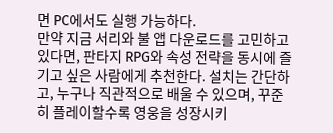면 PC에서도 실행 가능하다.
만약 지금 서리와 불 앱 다운로드를 고민하고 있다면, 판타지 RPG와 속성 전략을 동시에 즐기고 싶은 사람에게 추천한다. 설치는 간단하고, 누구나 직관적으로 배울 수 있으며, 꾸준히 플레이할수록 영웅을 성장시키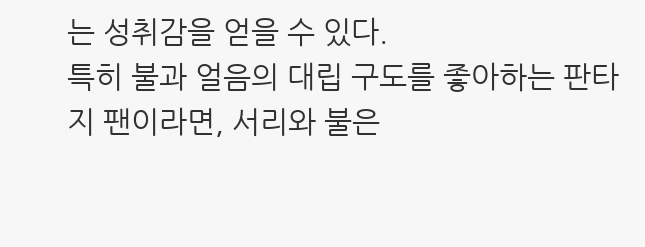는 성취감을 얻을 수 있다.
특히 불과 얼음의 대립 구도를 좋아하는 판타지 팬이라면, 서리와 불은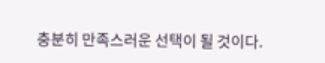충분히 만족스러운 선택이 될 것이다.